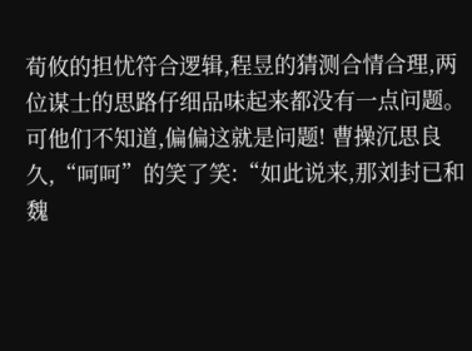荀攸的担忧符合逻辑,程昱的猜测合情合理,两位谋士的思路仔细品味起来都没有一点问题。 可他们不知道,偏偏这就是问题! 曹操沉思良久,“呵呵”的笑了笑:“如此说来,那刘封已和魏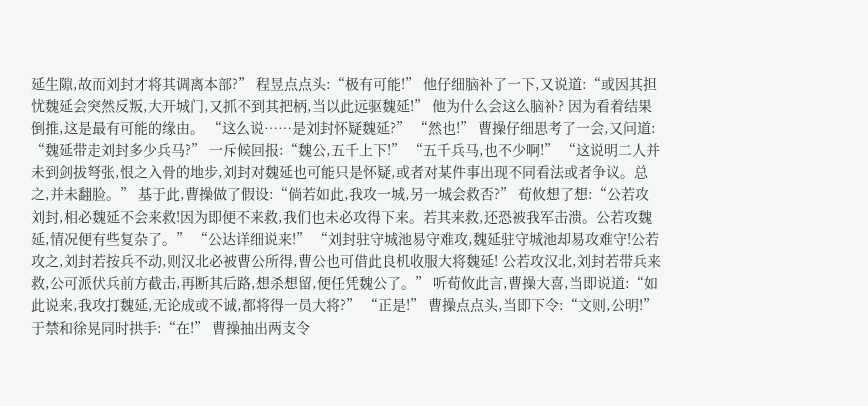延生隙,故而刘封才将其调离本部?” 程昱点点头:“极有可能!” 他仔细脑补了一下,又说道:“或因其担忧魏延会突然反叛,大开城门,又抓不到其把柄,当以此远驱魏延!” 他为什么会这么脑补? 因为看着结果倒推,这是最有可能的缘由。 “这么说……是刘封怀疑魏延?” “然也!” 曹操仔细思考了一会,又问道: “魏延带走刘封多少兵马?” 一斥候回报:“魏公,五千上下!” “五千兵马,也不少啊!” “这说明二人并未到剑拔弩张,恨之入骨的地步,刘封对魏延也可能只是怀疑,或者对某件事出现不同看法或者争议。总之,并未翻脸。” 基于此,曹操做了假设:“倘若如此,我攻一城,另一城会救否?” 荀攸想了想:“公若攻刘封,相必魏延不会来救!因为即便不来救,我们也未必攻得下来。若其来救,还恐被我军击溃。公若攻魏延,情况便有些复杂了。” “公达详细说来!” “刘封驻守城池易守难攻,魏延驻守城池却易攻难守!公若攻之,刘封若按兵不动,则汉北必被曹公所得,曹公也可借此良机收服大将魏延! 公若攻汉北,刘封若带兵来救,公可派伏兵前方截击,再断其后路,想杀想留,便任凭魏公了。” 听荀攸此言,曹操大喜,当即说道:“如此说来,我攻打魏延,无论成或不诚,都将得一员大将?” “正是!” 曹操点点头,当即下令:“文则,公明!” 于禁和徐晃同时拱手:“在!” 曹操抽出两支令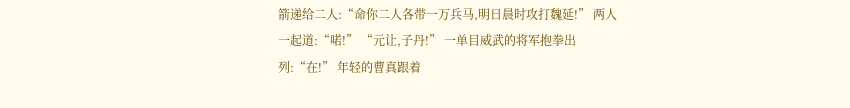箭递给二人:“命你二人各带一万兵马,明日晨时攻打魏延!” 两人一起道:“喏!” “元让,子丹!” 一单目威武的将军抱拳出列:“在!” 年轻的曹真跟着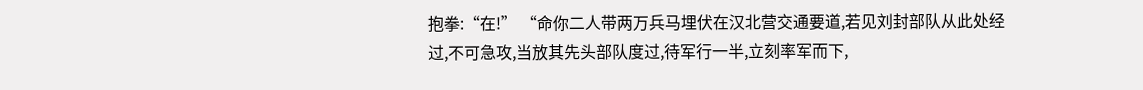抱拳:“在!” “命你二人带两万兵马埋伏在汉北营交通要道,若见刘封部队从此处经过,不可急攻,当放其先头部队度过,待军行一半,立刻率军而下,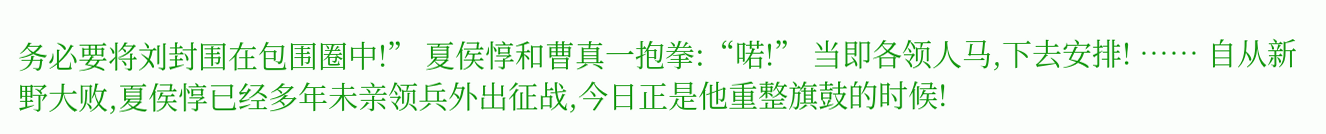务必要将刘封围在包围圈中!” 夏侯惇和曹真一抱拳:“喏!” 当即各领人马,下去安排! …… 自从新野大败,夏侯惇已经多年未亲领兵外出征战,今日正是他重整旗鼓的时候!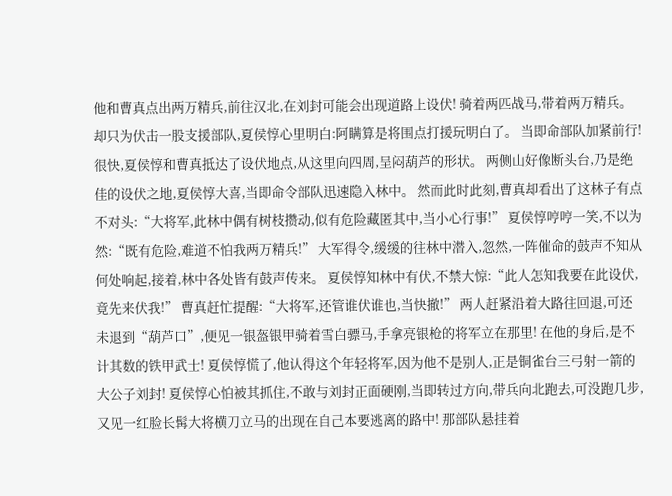他和曹真点出两万精兵,前往汉北,在刘封可能会出现道路上设伏! 骑着两匹战马,带着两万精兵。 却只为伏击一股支援部队,夏侯惇心里明白:阿瞒算是将围点打援玩明白了。 当即命部队加紧前行! 很快,夏侯惇和曹真抵达了设伏地点,从这里向四周,呈闷葫芦的形状。 两侧山好像断头台,乃是绝佳的设伏之地,夏侯惇大喜,当即命令部队迅速隐入林中。 然而此时此刻,曹真却看出了这林子有点不对头:“大将军,此林中偶有树枝攒动,似有危险藏匿其中,当小心行事!” 夏侯惇哼哼一笑,不以为然:“既有危险,难道不怕我两万精兵!” 大军得令,缓缓的往林中潜入,忽然,一阵催命的鼓声不知从何处响起,接着,林中各处皆有鼓声传来。 夏侯惇知林中有伏,不禁大惊:“此人怎知我要在此设伏,竟先来伏我!” 曹真赶忙提醒:“大将军,还管谁伏谁也,当快撤!” 两人赶紧沿着大路往回退,可还未退到“葫芦口”,便见一银盔银甲骑着雪白骠马,手拿亮银枪的将军立在那里! 在他的身后,是不计其数的铁甲武士! 夏侯惇慌了,他认得这个年轻将军,因为他不是别人,正是铜雀台三弓射一箭的大公子刘封! 夏侯惇心怕被其抓住,不敢与刘封正面硬刚,当即转过方向,带兵向北跑去,可没跑几步,又见一红脸长髯大将横刀立马的出现在自己本要逃离的路中! 那部队悬挂着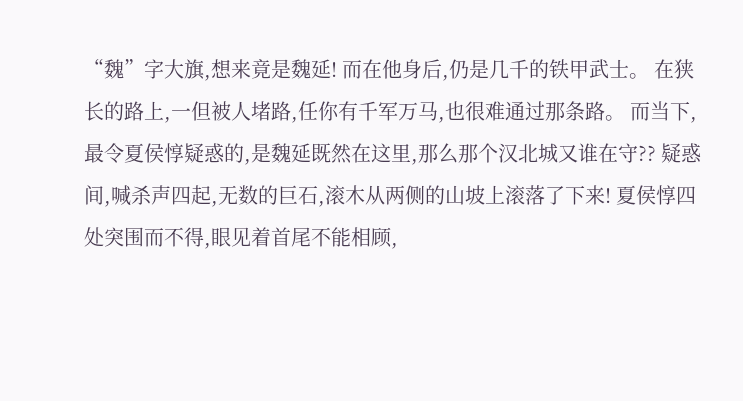“魏”字大旗,想来竟是魏延! 而在他身后,仍是几千的铁甲武士。 在狭长的路上,一但被人堵路,任你有千军万马,也很难通过那条路。 而当下,最令夏侯惇疑惑的,是魏延既然在这里,那么那个汉北城又谁在守?? 疑惑间,喊杀声四起,无数的巨石,滚木从两侧的山坡上滚落了下来! 夏侯惇四处突围而不得,眼见着首尾不能相顾,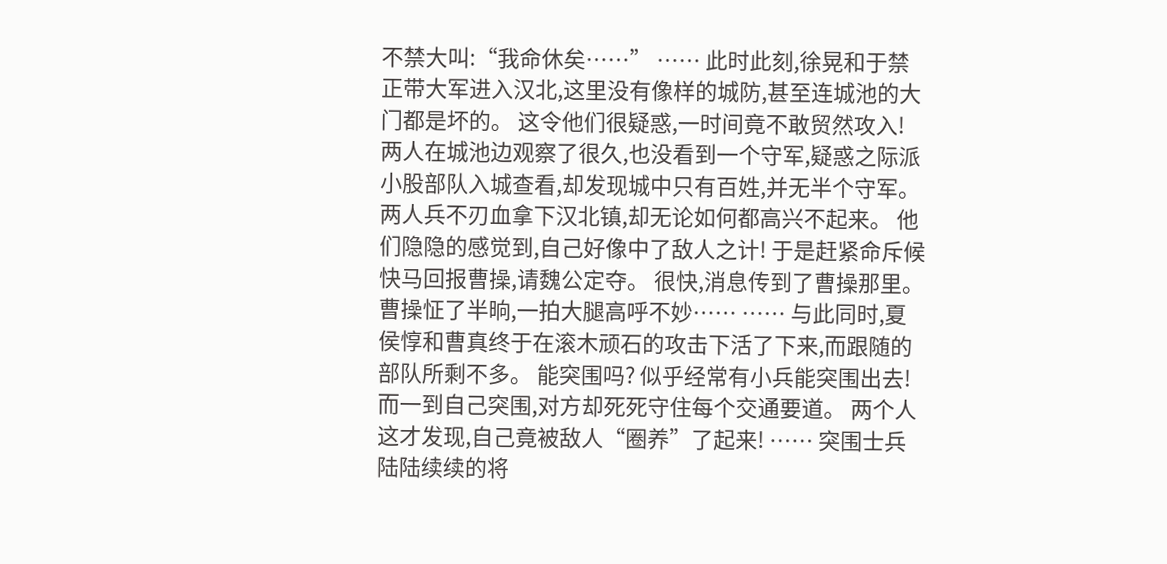不禁大叫:“我命休矣……” …… 此时此刻,徐晃和于禁正带大军进入汉北,这里没有像样的城防,甚至连城池的大门都是坏的。 这令他们很疑惑,一时间竟不敢贸然攻入! 两人在城池边观察了很久,也没看到一个守军,疑惑之际派小股部队入城查看,却发现城中只有百姓,并无半个守军。 两人兵不刃血拿下汉北镇,却无论如何都高兴不起来。 他们隐隐的感觉到,自己好像中了敌人之计! 于是赶紧命斥候快马回报曹操,请魏公定夺。 很快,消息传到了曹操那里。 曹操怔了半晌,一拍大腿高呼不妙…… …… 与此同时,夏侯惇和曹真终于在滚木顽石的攻击下活了下来,而跟随的部队所剩不多。 能突围吗? 似乎经常有小兵能突围出去! 而一到自己突围,对方却死死守住每个交通要道。 两个人这才发现,自己竟被敌人“圈养”了起来! …… 突围士兵陆陆续续的将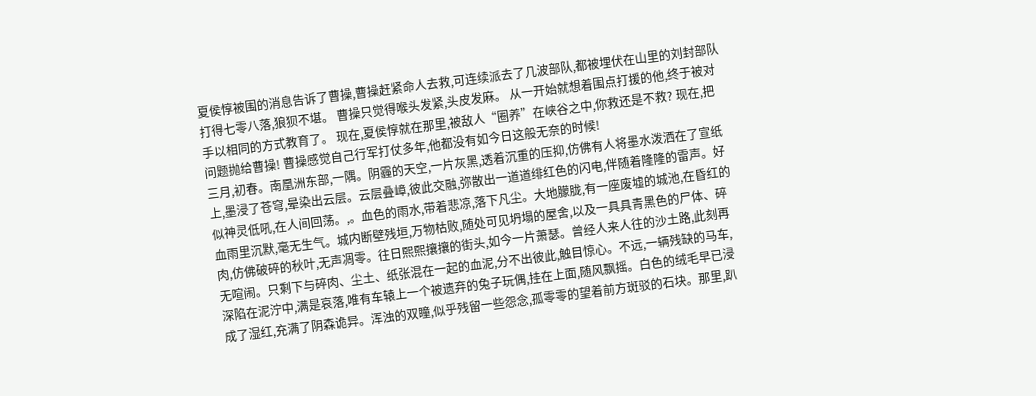夏侯惇被围的消息告诉了曹操,曹操赶紧命人去救,可连续派去了几波部队,都被埋伏在山里的刘封部队打得七零八落,狼狈不堪。 曹操只觉得喉头发紧,头皮发麻。 从一开始就想着围点打援的他,终于被对手以相同的方式教育了。 现在,夏侯惇就在那里,被敌人“圈养”在峡谷之中,你救还是不救? 现在,把问题抛给曹操! 曹操感觉自己行军打仗多年,他都没有如今日这般无奈的时候!
三月,初春。南凰洲东部,一隅。阴霾的天空,一片灰黑,透着沉重的压抑,仿佛有人将墨水泼洒在了宣纸上,墨浸了苍穹,晕染出云层。云层叠嶂,彼此交融,弥散出一道道绯红色的闪电,伴随着隆隆的雷声。好似神灵低吼,在人间回荡。,。血色的雨水,带着悲凉,落下凡尘。大地朦胧,有一座废墟的城池,在昏红的血雨里沉默,毫无生气。城内断壁残垣,万物枯败,随处可见坍塌的屋舍,以及一具具青黑色的尸体、碎肉,仿佛破碎的秋叶,无声凋零。往日熙熙攘攘的街头,如今一片萧瑟。曾经人来人往的沙土路,此刻再无喧闹。只剩下与碎肉、尘土、纸张混在一起的血泥,分不出彼此,触目惊心。不远,一辆残缺的马车,深陷在泥泞中,满是哀落,唯有车辕上一个被遗弃的兔子玩偶,挂在上面,随风飘摇。白色的绒毛早已浸成了湿红,充满了阴森诡异。浑浊的双瞳,似乎残留一些怨念,孤零零的望着前方斑驳的石块。那里,趴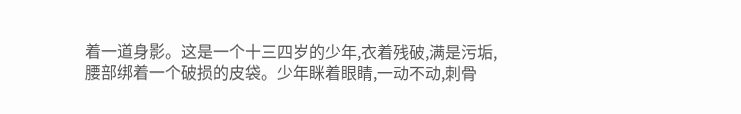着一道身影。这是一个十三四岁的少年,衣着残破,满是污垢,腰部绑着一个破损的皮袋。少年眯着眼睛,一动不动,刺骨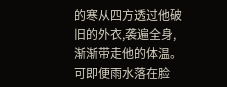的寒从四方透过他破旧的外衣,袭遍全身,渐渐带走他的体温。可即便雨水落在脸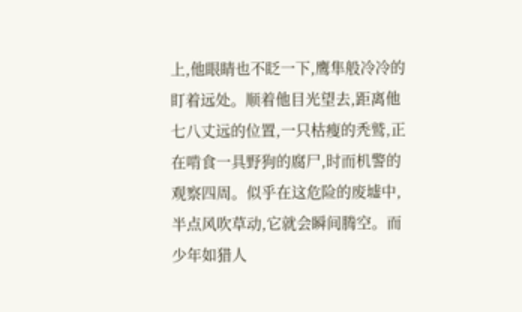上,他眼睛也不眨一下,鹰隼般冷冷的盯着远处。顺着他目光望去,距离他七八丈远的位置,一只枯瘦的秃鹫,正在啃食一具野狗的腐尸,时而机警的观察四周。似乎在这危险的废墟中,半点风吹草动,它就会瞬间腾空。而少年如猎人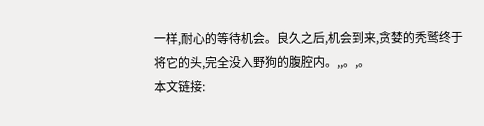一样,耐心的等待机会。良久之后,机会到来,贪婪的秃鹫终于将它的头,完全没入野狗的腹腔内。,,。,。
本文链接: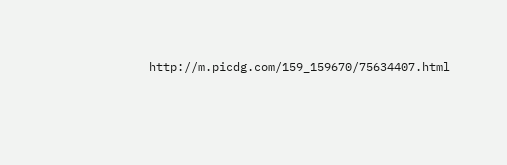http://m.picdg.com/159_159670/75634407.html